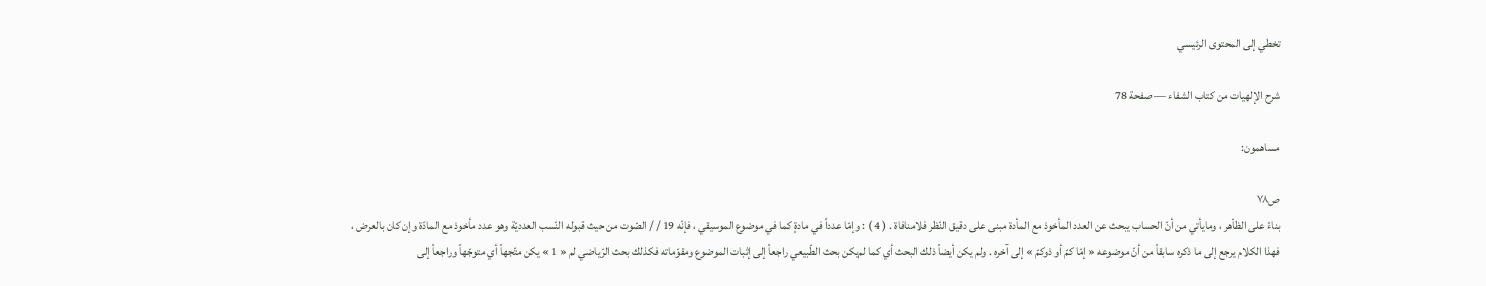تخطي إلى المحتوى الرئيسي

شرح الإلهيات من كتاب الشفاء — صفحة 78

مساهمون:

ص٧٨
بناءً على الظاّهر ، ومايأتي من أنّ الحساب يبحث عن العدد المأخوذ مع المأدة مبنى على دقيق النّظر فلامنافاة . ( 4 ) : وإمّا عدداً في مادةٍ كما في موضوع الموسيقي ، فإنّه 19 / / الصّوت من حيث قبوله النّسب العدديّة وهو عدد مأخوذ مع المادّة وإن كان بالعرض ، فهذا الكلام يرجع إلى ما ذكره سابقاً من أنّ موضوعه « إمّا كمّ أو ذوكمّ » إلى آخره . ولم يكن أيضاً ذلك البحث أي كما لم‌يكن بحث الطّبيعي راجعاً إلى إثبات الموضوع ومقوّماته فكذلك بحث الرّياضي لم « 1 » يكن متّجهاً أي متوجّهاً وراجعاً إلى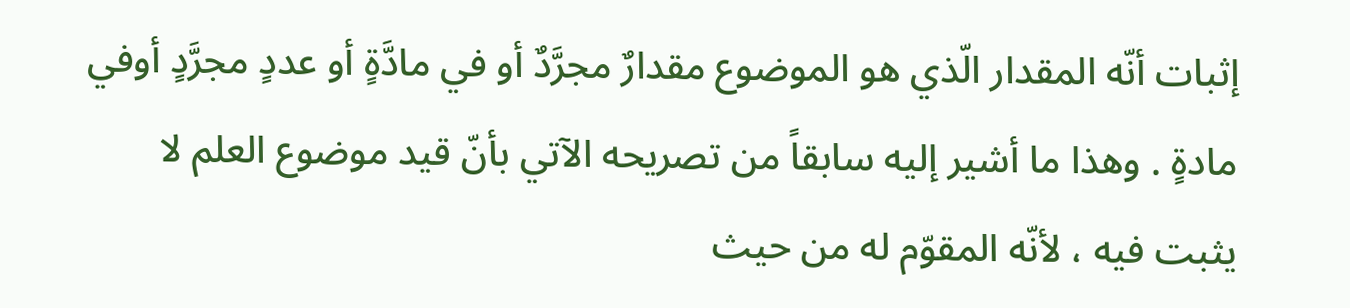إثبات أنّه المقدار الّذي هو الموضوع مقدارٌ مجرَّدٌ أو في مادَّةٍ أو عددٍ مجرَّدٍ أوفي مادةٍ . وهذا ما أشير إليه سابقاً من تصريحه الآتي بأنّ قيد موضوع العلم لا يثبت فيه ، لأنّه المقوّم له من حيث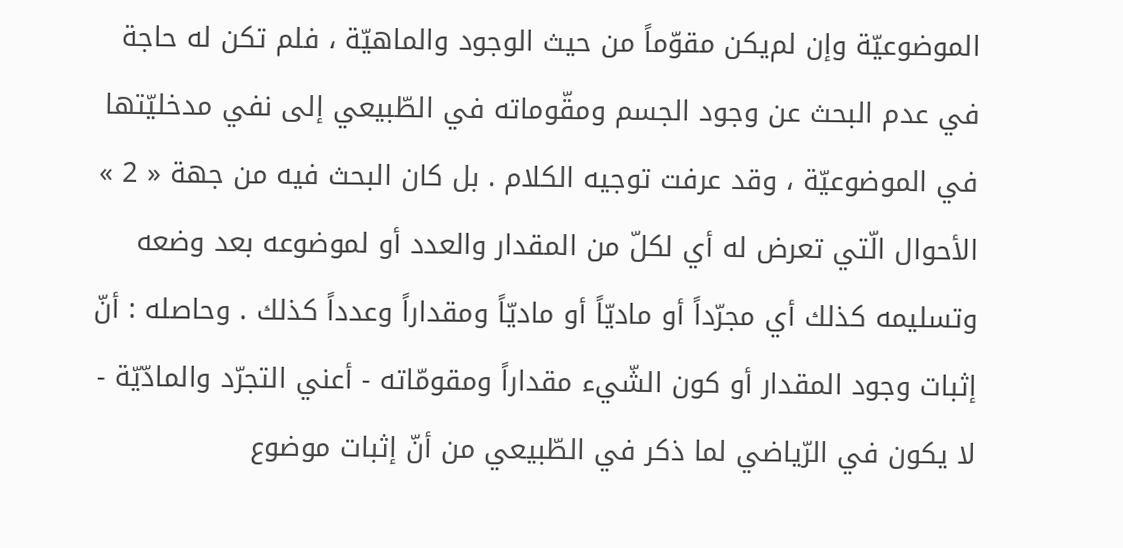الموضوعيّة وإن لم‌يكن مقوّماً من حيث الوجود والماهيّة ، فلم تكن له حاجة في عدم البحث عن وجود الجسم ومقّوماته في الطّبيعي إلى نفي مدخليّتها في الموضوعيّة ، وقد عرفت توجيه الكلام . بل كان البحث فيه من جهة « 2 » الأحوال الّتي تعرض له أي لكلّ من المقدار والعدد أو لموضوعه بعد وضعه وتسليمه كذلك أي مجرّداً أو ماديّاً أو ماديّاً ومقداراً وعدداً كذلك . وحاصله : أنّ إثبات وجود المقدار أو كون الشّيء مقداراً ومقومّاته - أعني التجرّد والمادّيّة - لا يكون في الرّياضي لما ذكر في الطّبيعي من أنّ إثبات موضوع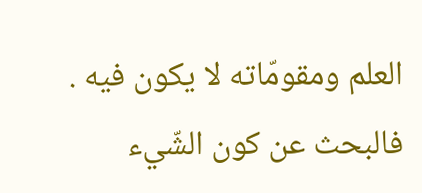العلم ومقومّاته لا يكون فيه . فالبحث عن كون الشّيء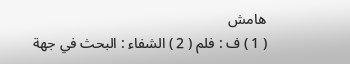هامش
( 1 ) ف : فلم ( 2 ) الشفاء : البحث في جهة